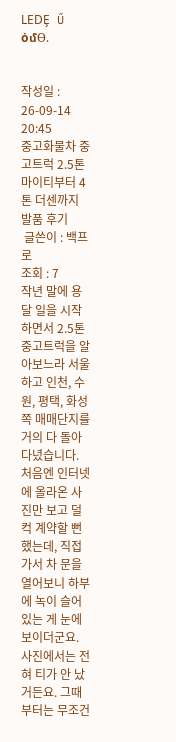LEDȨ Ű ȯմϴ.


작성일 : 26-09-14 20:45
중고화물차 중고트럭 2.5톤 마이티부터 4톤 더센까지 발품 후기
 글쓴이 : 백프로
조회 : 7
작년 말에 용달 일을 시작하면서 2.5톤 중고트럭을 알아보느라 서울하고 인천, 수원, 평택, 화성 쪽 매매단지를 거의 다 돌아다녔습니다. 처음엔 인터넷에 올라온 사진만 보고 덜컥 계약할 뻔했는데, 직접 가서 차 문을 열어보니 하부에 녹이 슬어 있는 게 눈에 보이더군요. 사진에서는 전혀 티가 안 났거든요. 그때부터는 무조건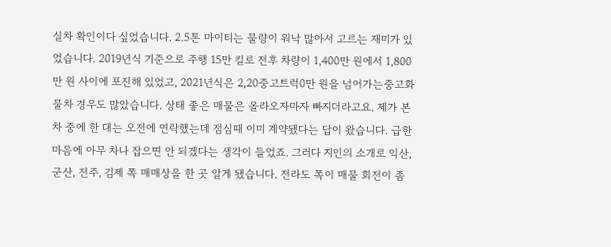실차 확인이다 싶었습니다. 2.5톤 마이티는 물량이 워낙 많아서 고르는 재미가 있었습니다. 2019년식 기준으로 주행 15만 킬로 전후 차량이 1,400만 원에서 1,800만 원 사이에 포진해 있었고, 2021년식은 2,20중고트럭0만 원을 넘어가는중고화물차 경우도 많았습니다. 상태 좋은 매물은 올라오자마자 빠지더라고요. 제가 본 차 중에 한 대는 오전에 연락했는데 점심때 이미 계약됐다는 답이 왔습니다. 급한 마음에 아무 차나 잡으면 안 되겠다는 생각이 들었죠. 그러다 지인의 소개로 익산, 군산, 전주, 김제 쪽 매매상을 한 곳 알게 됐습니다. 전라도 쪽이 매물 회전이 좀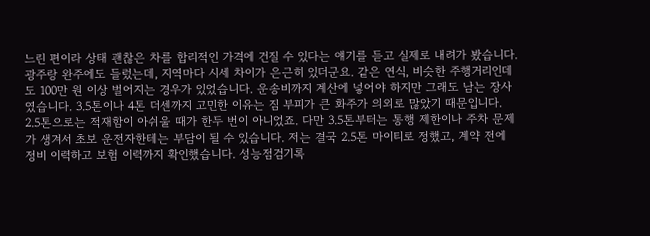느린 편이라 상태 괜찮은 차를 합리적인 가격에 건질 수 있다는 얘기를 듣고 실제로 내려가 봤습니다. 광주랑 완주에도 들렀는데, 지역마다 시세 차이가 은근히 있더군요. 같은 연식, 비슷한 주행거리인데도 100만 원 이상 벌어지는 경우가 있었습니다. 운송비까지 계산에 넣어야 하지만 그래도 남는 장사였습니다. 3.5톤이나 4톤 더센까지 고민한 이유는 짐 부피가 큰 화주가 의외로 많았기 때문입니다. 2.5톤으로는 적재함이 아쉬울 때가 한두 번이 아니었죠. 다만 3.5톤부터는 통행 제한이나 주차 문제가 생겨서 초보 운전자한테는 부담이 될 수 있습니다. 저는 결국 2.5톤 마이티로 정했고, 계약 전에 정비 이력하고 보험 이력까지 확인했습니다. 성능점검기록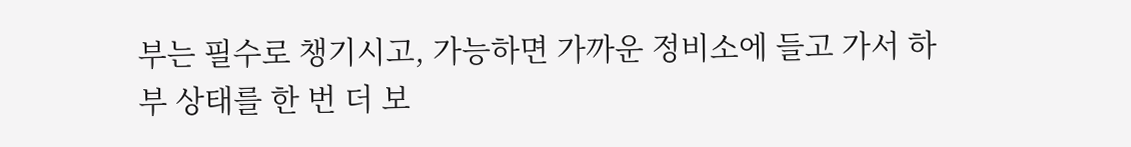부는 필수로 챙기시고, 가능하면 가까운 정비소에 들고 가서 하부 상태를 한 번 더 보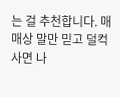는 걸 추천합니다. 매매상 말만 믿고 덜컥 사면 나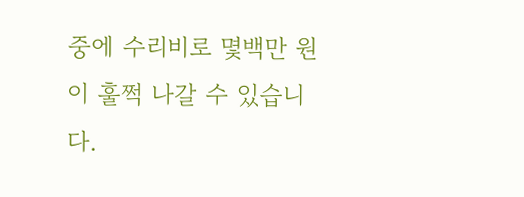중에 수리비로 몇백만 원이 훌쩍 나갈 수 있습니다.